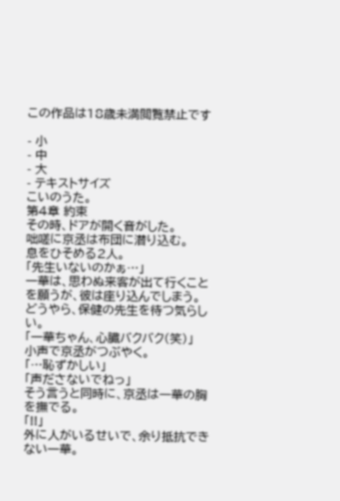この作品は18歳未満閲覧禁止です

- 小
- 中
- 大
- テキストサイズ
こいのうた。
第4章 約束
その時、ドアが開く音がした。
咄嗟に京丞は布団に潜り込む。
息をひそめる2人。
「先生いないのかぁ…」
一華は、思わぬ来客が出て行くことを願うが、彼は座り込んでしまう。
どうやら、保健の先生を待つ気らしい。
「一華ちゃん、心臓バクバク(笑)」
小声で京丞がつぶやく。
「…恥ずかしい」
「声ださないでねっ」
そう言うと同時に、京丞は一華の胸を撫でる。
「!!」
外に人がいるせいで、余り抵抗できない一華。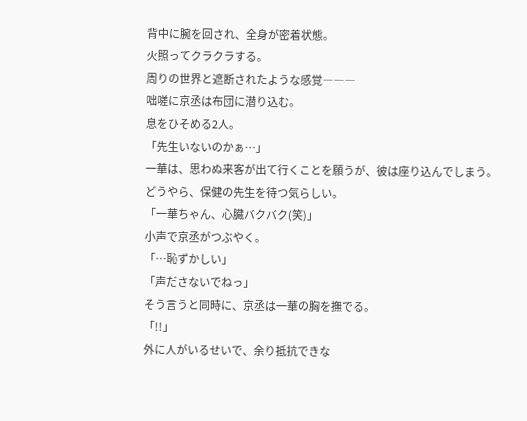背中に腕を回され、全身が密着状態。
火照ってクラクラする。
周りの世界と遮断されたような感覚―――
咄嗟に京丞は布団に潜り込む。
息をひそめる2人。
「先生いないのかぁ…」
一華は、思わぬ来客が出て行くことを願うが、彼は座り込んでしまう。
どうやら、保健の先生を待つ気らしい。
「一華ちゃん、心臓バクバク(笑)」
小声で京丞がつぶやく。
「…恥ずかしい」
「声ださないでねっ」
そう言うと同時に、京丞は一華の胸を撫でる。
「!!」
外に人がいるせいで、余り抵抗できな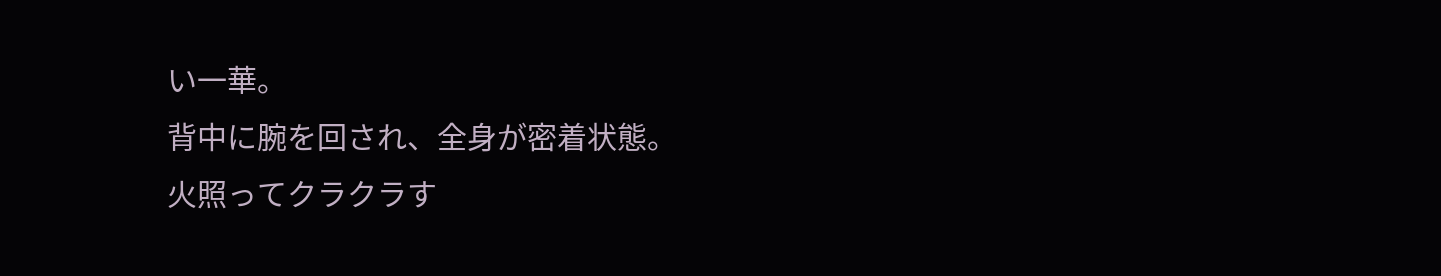い一華。
背中に腕を回され、全身が密着状態。
火照ってクラクラす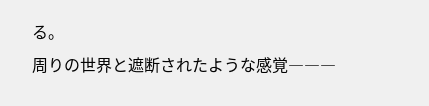る。
周りの世界と遮断されたような感覚―――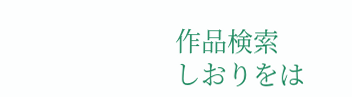作品検索
しおりをは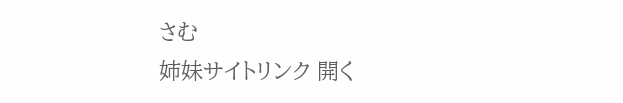さむ
姉妹サイトリンク 開く